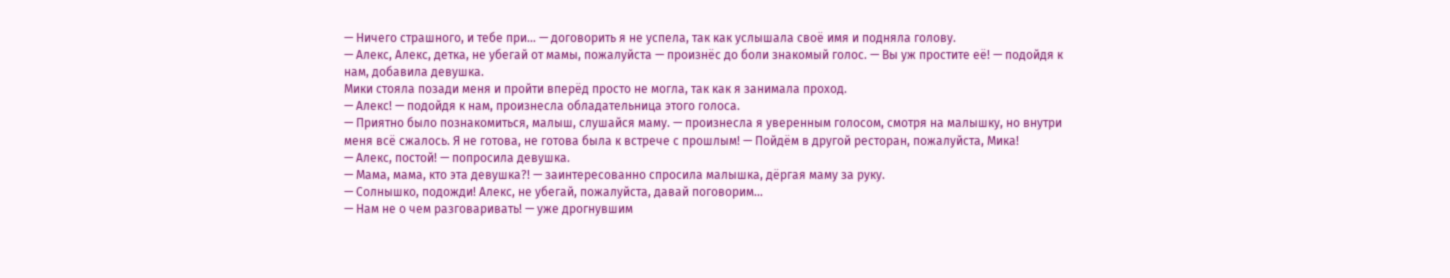— Ничего страшного, и тебе при… — договорить я не успела, так как услышала своё имя и подняла голову.
— Алекс, Алекс, детка, не убегай от мамы, пожалуйста — произнёс до боли знакомый голос. — Вы уж простите её! — подойдя к нам, добавила девушка.
Мики стояла позади меня и пройти вперёд просто не могла, так как я занимала проход.
— Алекс! — подойдя к нам, произнесла обладательница этого голоса.
— Приятно было познакомиться, малыш, слушайся маму. — произнесла я уверенным голосом, смотря на малышку, но внутри меня всё сжалось. Я не готова, не готова была к встрече с прошлым! — Пойдём в другой ресторан, пожалуйста, Мика!
— Алекс, постой! — попросила девушка.
— Мама, мама, кто эта девушка?! — заинтересованно спросила малышка, дёргая маму за руку.
— Солнышко, подожди! Алекс, не убегай, пожалуйста, давай поговорим…
— Нам не о чем разговаривать! — уже дрогнувшим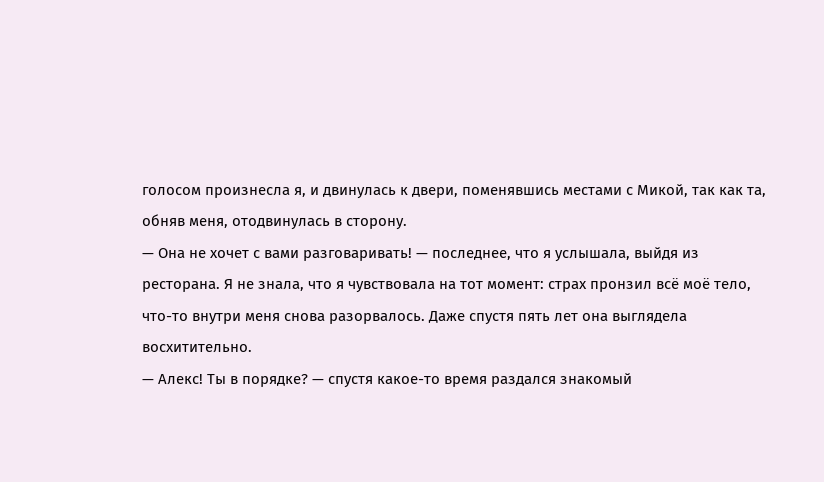голосом произнесла я, и двинулась к двери, поменявшись местами с Микой, так как та, обняв меня, отодвинулась в сторону.
— Она не хочет с вами разговаривать! — последнее, что я услышала, выйдя из ресторана. Я не знала, что я чувствовала на тот момент: страх пронзил всё моё тело, что-то внутри меня снова разорвалось. Даже спустя пять лет она выглядела восхитительно.
— Алекс! Ты в порядке? — спустя какое-то время раздался знакомый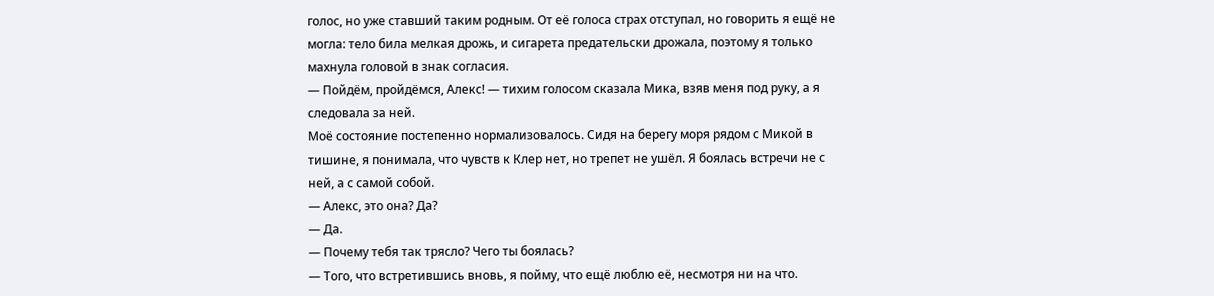голос, но уже ставший таким родным. От её голоса страх отступал, но говорить я ещё не могла: тело била мелкая дрожь, и сигарета предательски дрожала, поэтому я только махнула головой в знак согласия.
— Пойдём, пройдёмся, Алекс! — тихим голосом сказала Мика, взяв меня под руку, а я следовала за ней.
Моё состояние постепенно нормализовалось. Сидя на берегу моря рядом с Микой в тишине, я понимала, что чувств к Клер нет, но трепет не ушёл. Я боялась встречи не с ней, а с самой собой.
— Алекс, это она? Да?
— Да.
— Почему тебя так трясло? Чего ты боялась?
— Того, что встретившись вновь, я пойму, что ещё люблю её, несмотря ни на что.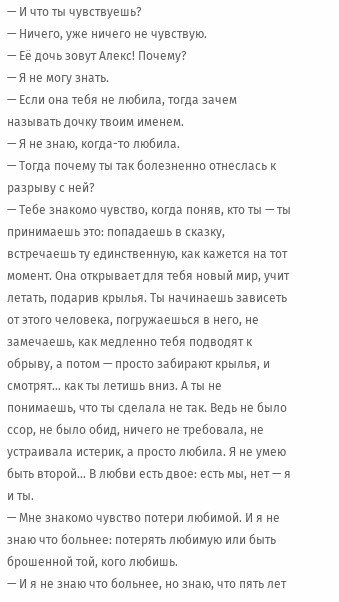— И что ты чувствуешь?
— Ничего, уже ничего не чувствую.
— Её дочь зовут Алекс! Почему?
— Я не могу знать.
— Если она тебя не любила, тогда зачем называть дочку твоим именем.
— Я не знаю, когда-то любила.
— Тогда почему ты так болезненно отнеслась к разрыву с ней?
— Тебе знакомо чувство, когда поняв, кто ты — ты принимаешь это: попадаешь в сказку, встречаешь ту единственную, как кажется на тот момент. Она открывает для тебя новый мир, учит летать, подарив крылья. Ты начинаешь зависеть от этого человека, погружаешься в него, не замечаешь, как медленно тебя подводят к обрыву, а потом — просто забирают крылья, и смотрят… как ты летишь вниз. А ты не понимаешь, что ты сделала не так. Ведь не было ссор, не было обид, ничего не требовала, не устраивала истерик, а просто любила. Я не умею быть второй… В любви есть двое: есть мы, нет — я и ты.
— Мне знакомо чувство потери любимой. И я не знаю что больнее: потерять любимую или быть брошенной той, кого любишь.
— И я не знаю что больнее, но знаю, что пять лет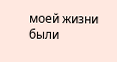моей жизни были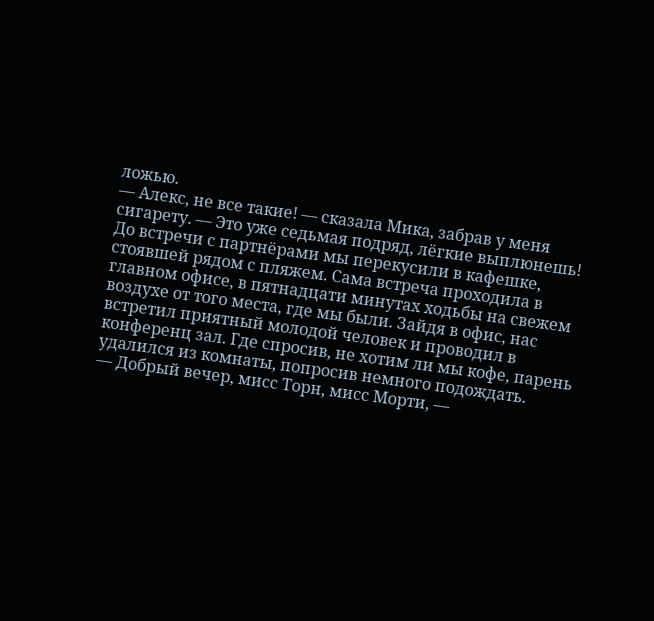ложью.
— Алекс, не все такие! — сказала Мика, забрав у меня сигарету. — Это уже седьмая подряд, лёгкие выплюнешь!
До встречи с партнёрами мы перекусили в кафешке, стоявшей рядом с пляжем. Сама встреча проходила в главном офисе, в пятнадцати минутах ходьбы на свежем воздухе от того места, где мы были. Зайдя в офис, нас встретил приятный молодой человек и проводил в конференц зал. Где спросив, не хотим ли мы кофе, парень удалился из комнаты, попросив немного подождать.
— Добрый вечер, мисс Торн, мисс Морти, —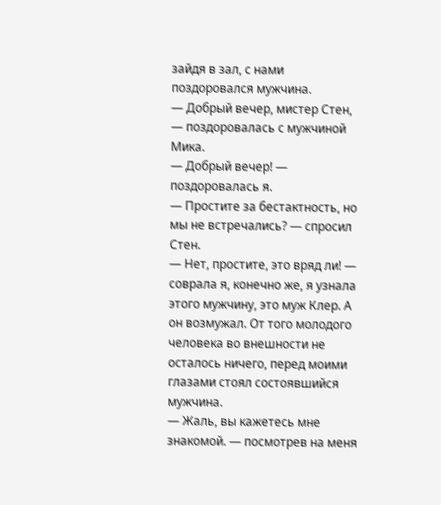зайдя в зал, с нами поздоровался мужчина.
— Добрый вечер, мистер Стен, — поздоровалась с мужчиной Мика.
— Добрый вечер! — поздоровалась я.
— Простите за бестактность, но мы не встречались? — спросил Стен.
— Нет, простите, это вряд ли! — соврала я, конечно же, я узнала этого мужчину, это муж Клер. А он возмужал. От того молодого человека во внешности не осталось ничего, перед моими глазами стоял состоявшийся мужчина.
— Жаль, вы кажетесь мне знакомой. — посмотрев на меня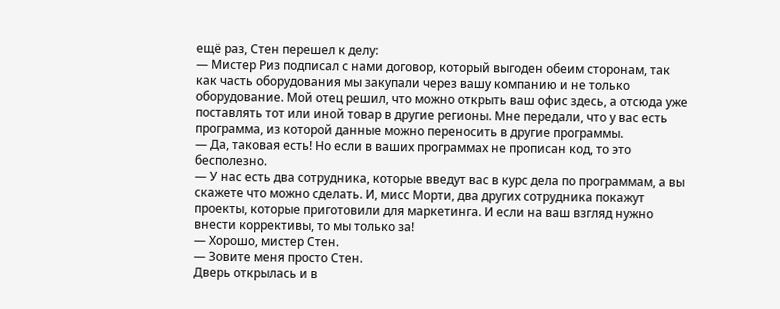ещё раз, Стен перешел к делу:
— Мистер Риз подписал с нами договор, который выгоден обеим сторонам, так как часть оборудования мы закупали через вашу компанию и не только оборудование. Мой отец решил, что можно открыть ваш офис здесь, а отсюда уже поставлять тот или иной товар в другие регионы. Мне передали, что у вас есть программа, из которой данные можно переносить в другие программы.
— Да, таковая есть! Но если в ваших программах не прописан код, то это бесполезно.
— У нас есть два сотрудника, которые введут вас в курс дела по программам, а вы скажете что можно сделать. И, мисс Морти, два других сотрудника покажут проекты, которые приготовили для маркетинга. И если на ваш взгляд нужно внести коррективы, то мы только за!
— Хорошо, мистер Стен.
— Зовите меня просто Стен.
Дверь открылась и в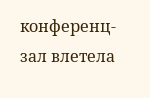конференц-зал влетела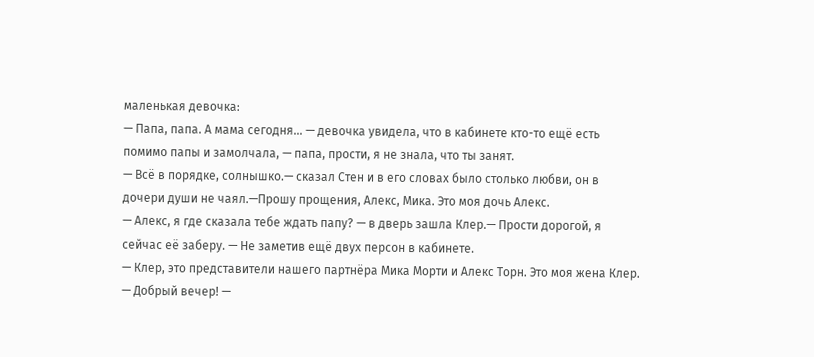маленькая девочка:
— Папа, папа. А мама сегодня… — девочка увидела, что в кабинете кто-то ещё есть помимо папы и замолчала, — папа, прости, я не знала, что ты занят.
— Всё в порядке, солнышко.— сказал Стен и в его словах было столько любви, он в дочери души не чаял.—Прошу прощения, Алекс, Мика. Это моя дочь Алекс.
— Алекс, я где сказала тебе ждать папу? — в дверь зашла Клер.— Прости дорогой, я сейчас её заберу. — Не заметив ещё двух персон в кабинете.
— Клер, это представители нашего партнёра Мика Морти и Алекс Торн. Это моя жена Клер.
— Добрый вечер! —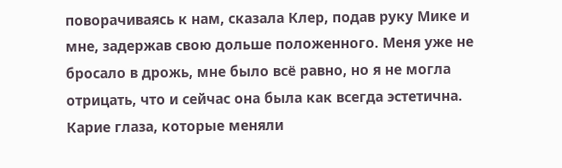поворачиваясь к нам, сказала Клер, подав руку Мике и мне, задержав свою дольше положенного. Меня уже не бросало в дрожь, мне было всё равно, но я не могла отрицать, что и сейчас она была как всегда эстетична. Карие глаза, которые меняли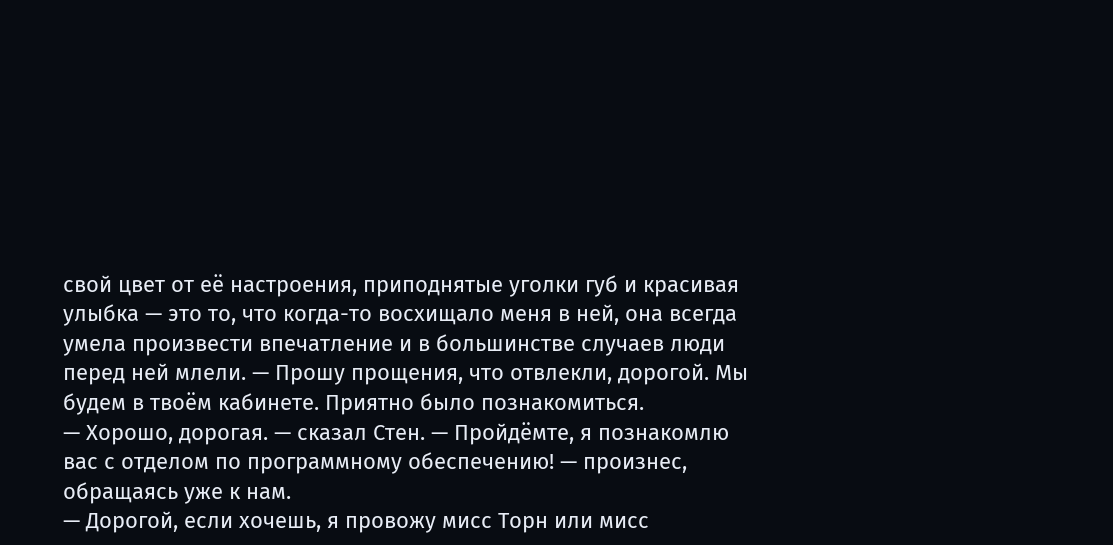свой цвет от её настроения, приподнятые уголки губ и красивая улыбка — это то, что когда-то восхищало меня в ней, она всегда умела произвести впечатление и в большинстве случаев люди перед ней млели. — Прошу прощения, что отвлекли, дорогой. Мы будем в твоём кабинете. Приятно было познакомиться.
— Хорошо, дорогая. — сказал Стен. — Пройдёмте, я познакомлю вас с отделом по программному обеспечению! — произнес, обращаясь уже к нам.
— Дорогой, если хочешь, я провожу мисс Торн или мисс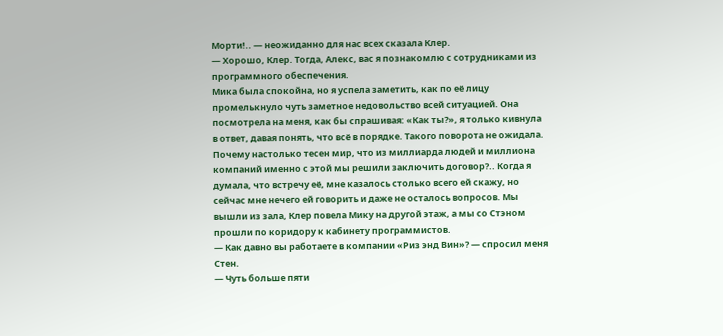Морти!.. — неожиданно для нас всех сказала Клер.
— Хорошо, Клер. Тогда, Алекс, вас я познакомлю с сотрудниками из программного обеспечения.
Мика была спокойна, но я успела заметить, как по её лицу промелькнуло чуть заметное недовольство всей ситуацией. Она посмотрела на меня, как бы спрашивая: «Как ты?», я только кивнула в ответ, давая понять, что всё в порядке. Такого поворота не ожидала. Почему настолько тесен мир, что из миллиарда людей и миллиона компаний именно с этой мы решили заключить договор?.. Когда я думала, что встречу её, мне казалось столько всего ей скажу, но сейчас мне нечего ей говорить и даже не осталось вопросов. Мы вышли из зала, Клер повела Мику на другой этаж, а мы со Стэном прошли по коридору к кабинету программистов.
— Как давно вы работаете в компании «Риз энд Вин»? — спросил меня Стен.
— Чуть больше пяти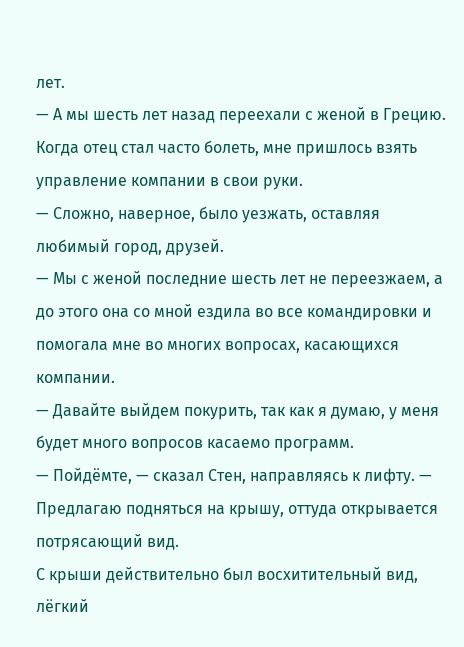лет.
— А мы шесть лет назад переехали с женой в Грецию. Когда отец стал часто болеть, мне пришлось взять управление компании в свои руки.
— Сложно, наверное, было уезжать, оставляя любимый город, друзей.
— Мы с женой последние шесть лет не переезжаем, а до этого она со мной ездила во все командировки и помогала мне во многих вопросах, касающихся компании.
— Давайте выйдем покурить, так как я думаю, у меня будет много вопросов касаемо программ.
— Пойдёмте, — сказал Стен, направляясь к лифту. — Предлагаю подняться на крышу, оттуда открывается потрясающий вид.
С крыши действительно был восхитительный вид, лёгкий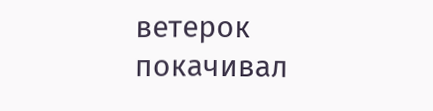ветерок покачивал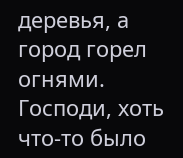деревья, а город горел огнями. Господи, хоть что-то было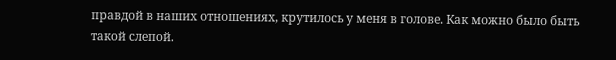правдой в наших отношениях, крутилось у меня в голове. Как можно было быть такой слепой.